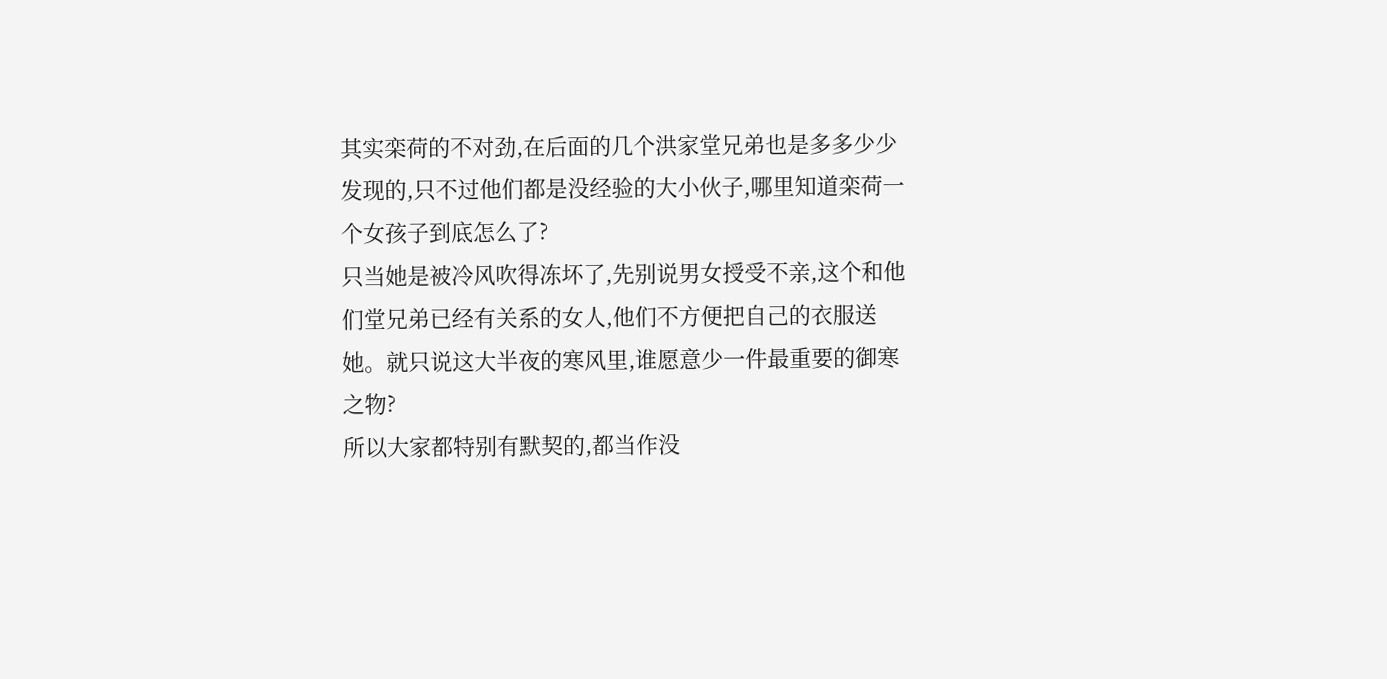其实栾荷的不对劲,在后面的几个洪家堂兄弟也是多多少少发现的,只不过他们都是没经验的大小伙子,哪里知道栾荷一个女孩子到底怎么了?
只当她是被冷风吹得冻坏了,先别说男女授受不亲,这个和他们堂兄弟已经有关系的女人,他们不方便把自己的衣服送她。就只说这大半夜的寒风里,谁愿意少一件最重要的御寒之物?
所以大家都特别有默契的,都当作没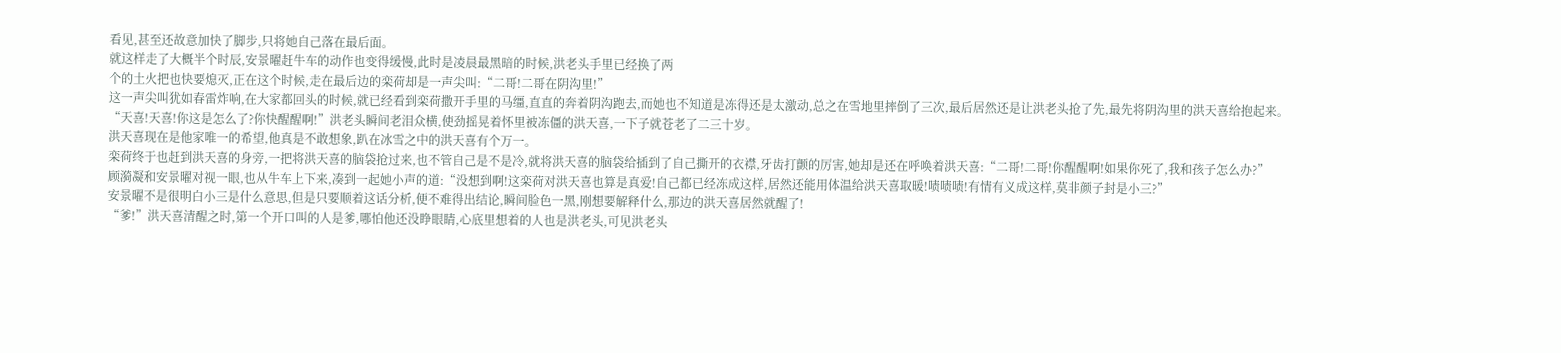看见,甚至还故意加快了脚步,只将她自己落在最后面。
就这样走了大概半个时辰,安景曜赶牛车的动作也变得缓慢,此时是凌晨最黑暗的时候,洪老头手里已经换了两
个的土火把也快要熄灭,正在这个时候,走在最后边的栾荷却是一声尖叫:“二哥!二哥在阴沟里!”
这一声尖叫犹如春雷炸响,在大家都回头的时候,就已经看到栾荷撒开手里的马缰,直直的奔着阴沟跑去,而她也不知道是冻得还是太激动,总之在雪地里摔倒了三次,最后居然还是让洪老头抢了先,最先将阴沟里的洪天喜给抱起来。
“天喜!天喜!你这是怎么了?你快醒醒啊!”洪老头瞬间老泪众横,使劲摇晃着怀里被冻僵的洪天喜,一下子就苍老了二三十岁。
洪天喜现在是他家唯一的希望,他真是不敢想象,趴在冰雪之中的洪天喜有个万一。
栾荷终于也赶到洪天喜的身旁,一把将洪天喜的脑袋抢过来,也不管自己是不是冷,就将洪天喜的脑袋给插到了自己撕开的衣襟,牙齿打颤的厉害,她却是还在呼唤着洪天喜:“二哥!二哥!你醒醒啊!如果你死了,我和孩子怎么办?”
顾漪凝和安景曜对视一眼,也从牛车上下来,凑到一起她小声的道:“没想到啊!这栾荷对洪天喜也算是真爱!自己都已经冻成这样,居然还能用体温给洪天喜取暖!啧啧啧!有情有义成这样,莫非颜子封是小三?”
安景曜不是很明白小三是什么意思,但是只要顺着这话分析,便不难得出结论,瞬间脸色一黑,刚想要解释什么,那边的洪天喜居然就醒了!
“爹!”洪天喜清醒之时,第一个开口叫的人是爹,哪怕他还没睁眼睛,心底里想着的人也是洪老头,可见洪老头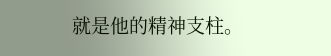就是他的精神支柱。